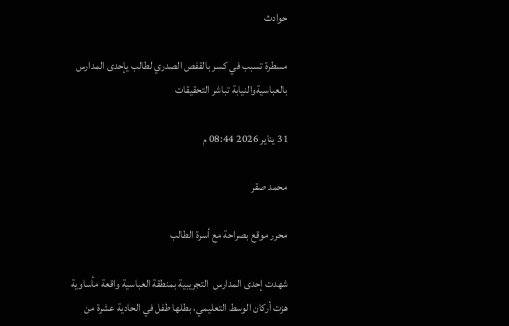حوادث

مسطرة تسبب في كسر بالقفص الصدري لطالب يإحدى المدارس بالعباسيةوالنيابة تباشر التحقيقات

31 يناير 2026 08:44 م

محمد صقر

محرر موقع بصراحة مع أسرة الطالب

شهدت إحدى المدارس  التجريبية بمنطقة العباسية واقعة مأساوية هزت أركان الوسط التعليمي، بطلها طفل في الحادية عشرة من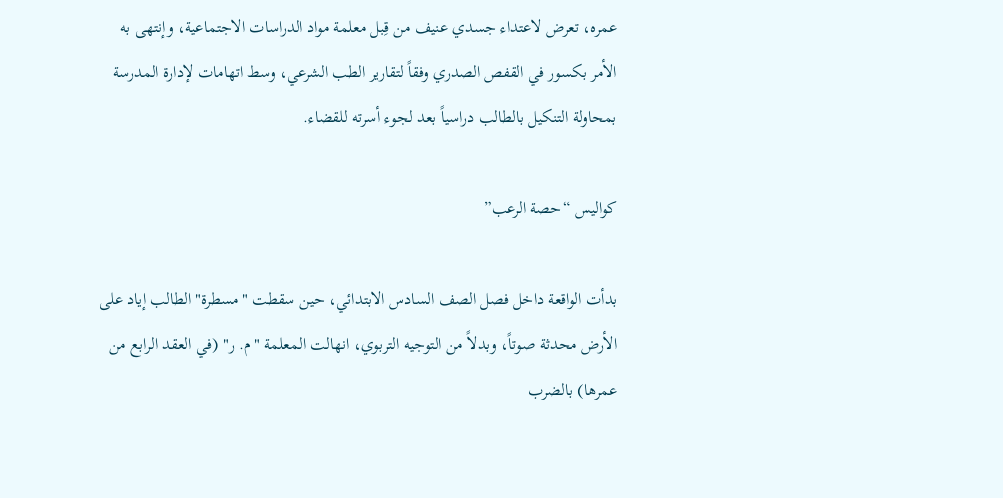عمره، تعرض لاعتداء جسدي عنيف من قِبل معلمة مواد الدراسات الاجتماعية، وإنتهى به الأمر بكسور في القفص الصدري وفقاً لتقارير الطب الشرعي، وسط اتهامات لإدارة المدرسة بمحاولة التنكيل بالطالب دراسياً بعد لجوء أسرته للقضاء.

كواليس “حصة الرعب”

بدأت الواقعة داخل فصل الصف السادس الابتدائي، حين سقطت "مسطرة" الطالب إياد على الأرض محدثة صوتاً، وبدلاً من التوجيه التربوي، انهالت المعلمة "م. ر" (في العقد الرابع من عمرها) بالضرب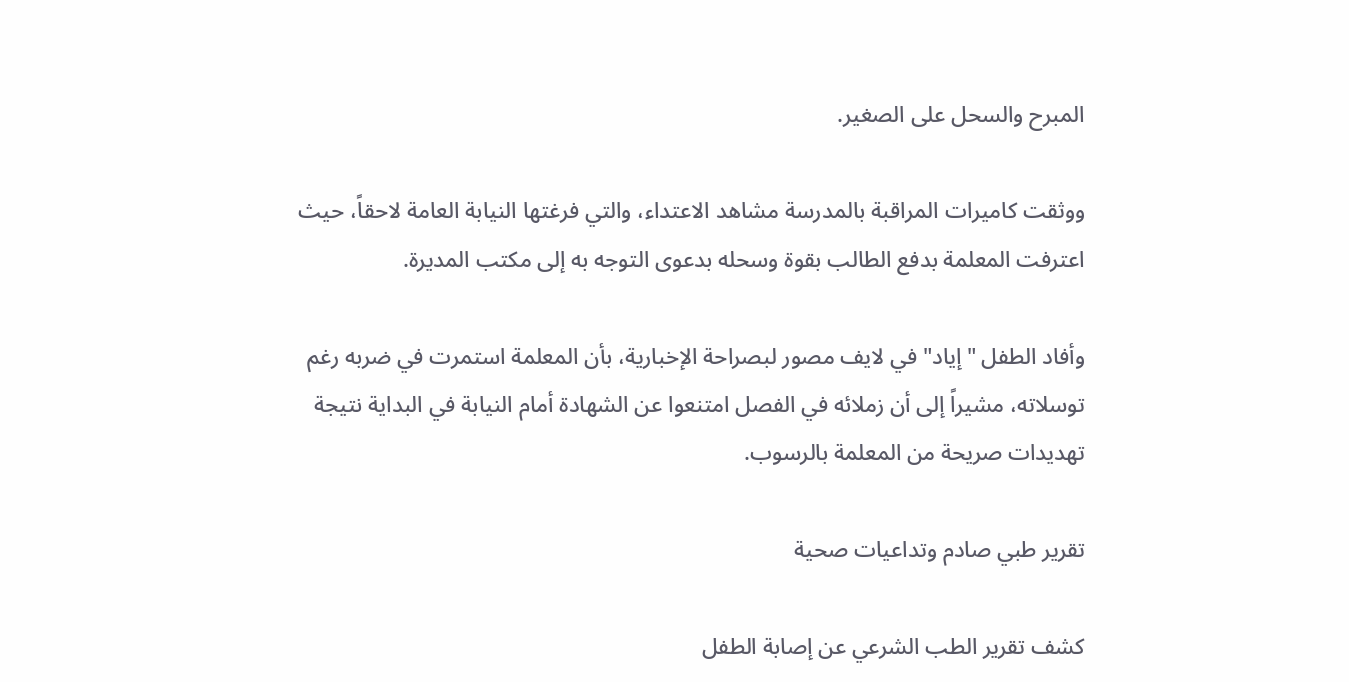المبرح والسحل على الصغير.

ووثقت كاميرات المراقبة بالمدرسة مشاهد الاعتداء، والتي فرغتها النيابة العامة لاحقاً، حيث اعترفت المعلمة بدفع الطالب بقوة وسحله بدعوى التوجه به إلى مكتب المديرة.

وأفاد الطفل "إياد" في لايف مصور لبصراحة الإخبارية، بأن المعلمة استمرت في ضربه رغم توسلاته، مشيراً إلى أن زملائه في الفصل امتنعوا عن الشهادة أمام النيابة في البداية نتيجة تهديدات صريحة من المعلمة بالرسوب.

تقرير طبي صادم وتداعيات صحية

كشف تقرير الطب الشرعي عن إصابة الطفل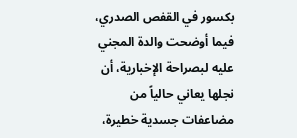بكسور في القفص الصدري، فيما أوضحت والدة المجني عليه لبصراحة الإخبارية، أن نجلها يعاني حالياً من مضاعفات جسدية خطيرة،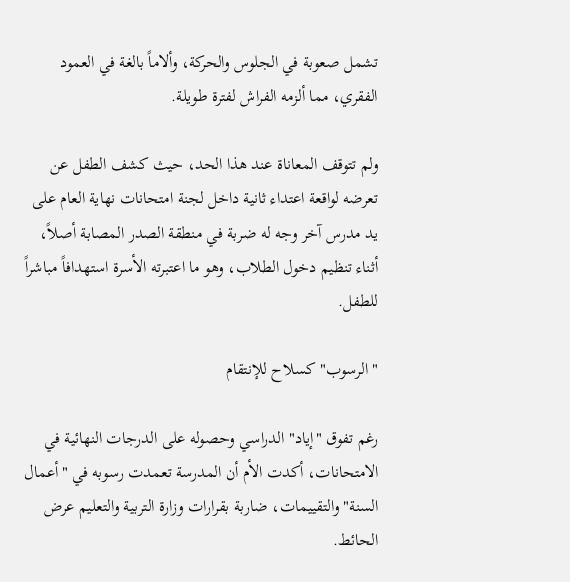تشمل صعوبة في الجلوس والحركة، وألاماً بالغة في العمود الفقري، مما ألزمه الفراش لفترة طويلة.

ولم تتوقف المعاناة عند هذا الحد، حيث كشف الطفل عن تعرضه لواقعة اعتداء ثانية داخل لجنة امتحانات نهاية العام على يد مدرس آخر وجه له ضربة في منطقة الصدر المصابة أصلاً، أثناء تنظيم دخول الطلاب، وهو ما اعتبرته الأسرة استهدافاً مباشراً للطفل.

"الرسوب" كسلاح للإنتقام

رغم تفوق "إياد" الدراسي وحصوله على الدرجات النهائية في الامتحانات، أكدت الأم أن المدرسة تعمدت رسوبه في "أعمال السنة" والتقييمات، ضاربة بقرارات وزارة التربية والتعليم عرض الحائط.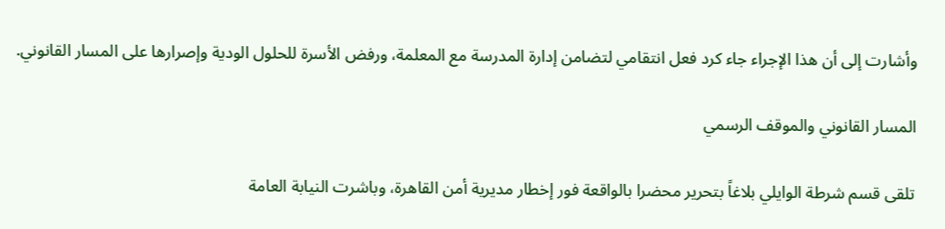وأشارت إلى أن هذا الإجراء جاء كرد فعل انتقامي لتضامن إدارة المدرسة مع المعلمة، ورفض الأسرة للحلول الودية وإصرارها على المسار القانوني.

المسار القانوني والموقف الرسمي

تلقى قسم شرطة الوايلي بلاغاً بتحرير محضرا بالواقعة فور إخطار مديرية أمن القاهرة، وباشرت النيابة العامة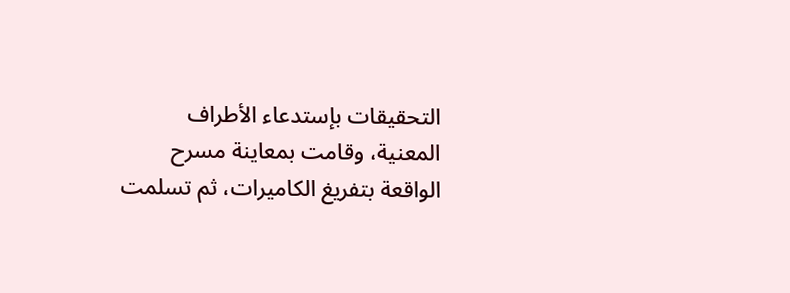التحقيقات بإستدعاء الأطراف المعنية، وقامت بمعاينة مسرح الواقعة بتفريغ الكاميرات، ثم تسلمت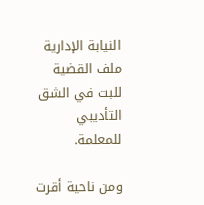النيابة الإدارية ملف القضية للبت في الشق التأديبي للمعلمة.

ومن ناحية أقرت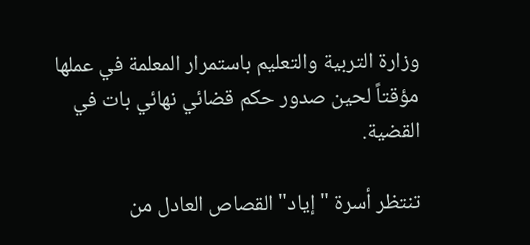وزارة التربية والتعليم باستمرار المعلمة في عملها مؤقتاً لحين صدور حكم قضائي نهائي بات في القضية.

تنتظر أسرة "إياد" القصاص العادل من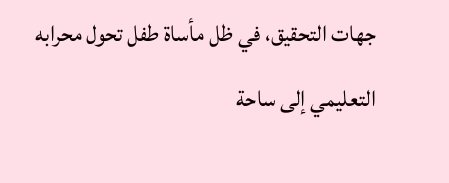جهات التحقيق، في ظل مأساة طفل تحول محرابه التعليمي إلى ساحة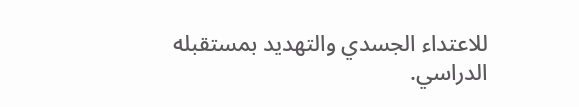للاعتداء الجسدي والتهديد بمستقبله الدراسي.